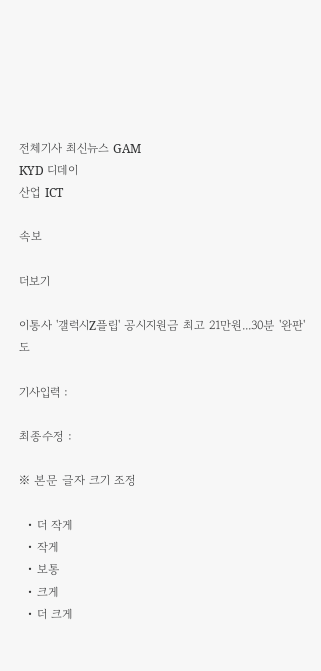전체기사 최신뉴스 GAM
KYD 디데이
산업 ICT

속보

더보기

이통사 '갤럭시Z플립' 공시지원금 최고 21만원...30분 '완판'도

기사입력 :

최종수정 :

※ 본문 글자 크기 조정

  • 더 작게
  • 작게
  • 보통
  • 크게
  • 더 크게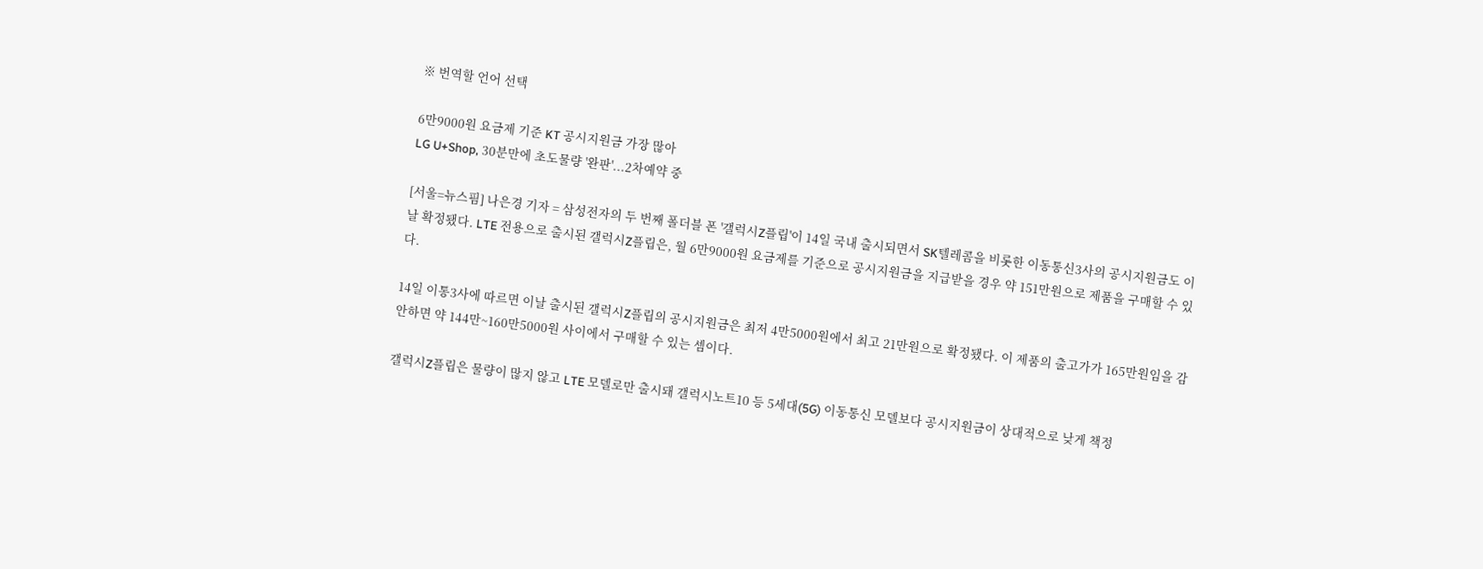※ 번역할 언어 선택

6만9000원 요금제 기준 KT 공시지원금 가장 많아
LG U+Shop, 30분만에 초도물량 '완판'...2차예약 중

[서울=뉴스핌] 나은경 기자 = 삼성전자의 두 번째 폴더블 폰 '갤럭시Z플립'이 14일 국내 출시되면서 SK텔레콤을 비롯한 이동통신3사의 공시지원금도 이날 확정됐다. LTE 전용으로 출시된 갤럭시Z플립은, 월 6만9000원 요금제를 기준으로 공시지원금을 지급받을 경우 약 151만원으로 제품을 구매할 수 있다.

14일 이통3사에 따르면 이날 출시된 갤럭시Z플립의 공시지원금은 최저 4만5000원에서 최고 21만원으로 확정됐다. 이 제품의 출고가가 165만원임을 감안하면 약 144만~160만5000원 사이에서 구매할 수 있는 셈이다.

갤럭시Z플립은 물량이 많지 않고 LTE 모델로만 출시돼 갤럭시노트10 등 5세대(5G) 이동통신 모델보다 공시지원금이 상대적으로 낮게 책정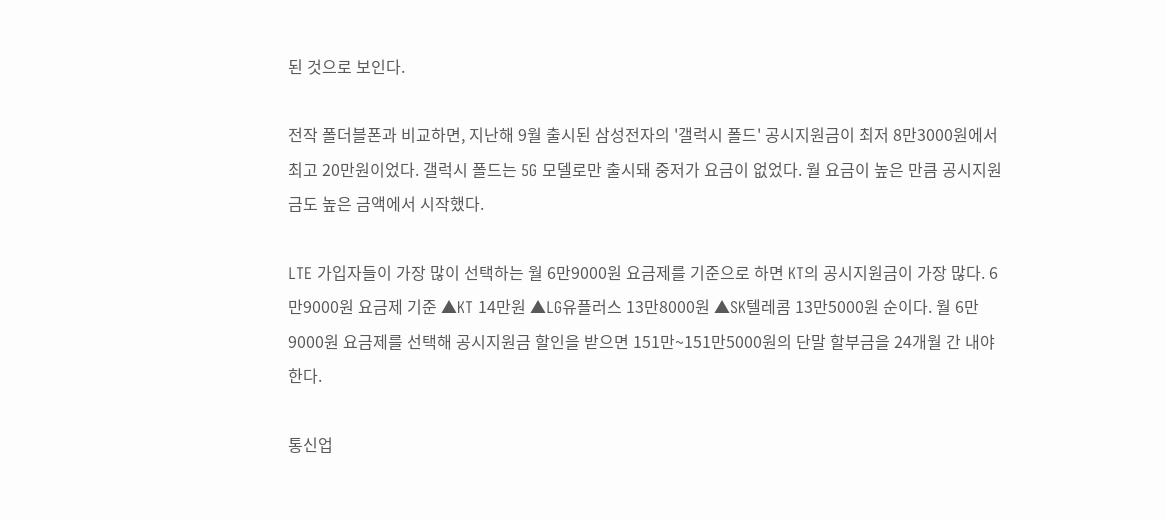된 것으로 보인다.

전작 폴더블폰과 비교하면, 지난해 9월 출시된 삼성전자의 '갤럭시 폴드' 공시지원금이 최저 8만3000원에서 최고 20만원이었다. 갤럭시 폴드는 5G 모델로만 출시돼 중저가 요금이 없었다. 월 요금이 높은 만큼 공시지원금도 높은 금액에서 시작했다.

LTE 가입자들이 가장 많이 선택하는 월 6만9000원 요금제를 기준으로 하면 KT의 공시지원금이 가장 많다. 6만9000원 요금제 기준 ▲KT 14만원 ▲LG유플러스 13만8000원 ▲SK텔레콤 13만5000원 순이다. 월 6만9000원 요금제를 선택해 공시지원금 할인을 받으면 151만~151만5000원의 단말 할부금을 24개월 간 내야 한다.

통신업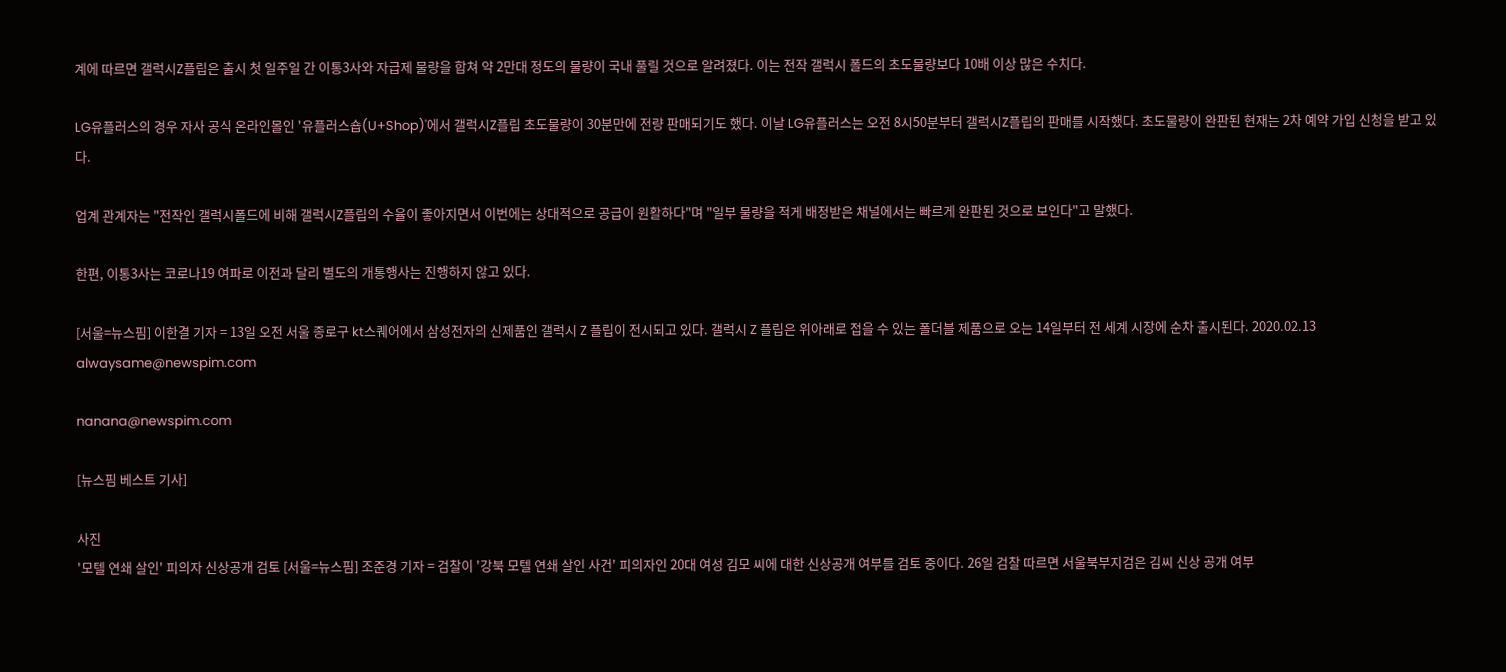계에 따르면 갤럭시Z플립은 출시 첫 일주일 간 이통3사와 자급제 물량을 합쳐 약 2만대 정도의 물량이 국내 풀릴 것으로 알려졌다. 이는 전작 갤럭시 폴드의 초도물량보다 10배 이상 많은 수치다.

LG유플러스의 경우 자사 공식 온라인몰인 '유플러스숍(U+Shop)'에서 갤럭시Z플립 초도물량이 30분만에 전량 판매되기도 했다. 이날 LG유플러스는 오전 8시50분부터 갤럭시Z플립의 판매를 시작했다. 초도물량이 완판된 현재는 2차 예약 가입 신청을 받고 있다.

업계 관계자는 "전작인 갤럭시폴드에 비해 갤럭시Z플립의 수율이 좋아지면서 이번에는 상대적으로 공급이 원활하다"며 "일부 물량을 적게 배정받은 채널에서는 빠르게 완판된 것으로 보인다"고 말했다.

한편, 이통3사는 코로나19 여파로 이전과 달리 별도의 개통행사는 진행하지 않고 있다.

[서울=뉴스핌] 이한결 기자 = 13일 오전 서울 종로구 kt스퀘어에서 삼성전자의 신제품인 갤럭시 Z 플립이 전시되고 있다. 갤럭시 Z 플립은 위아래로 접을 수 있는 폴더블 제품으로 오는 14일부터 전 세계 시장에 순차 출시된다. 2020.02.13 alwaysame@newspim.com

nanana@newspim.com

[뉴스핌 베스트 기사]

사진
'모텔 연쇄 살인' 피의자 신상공개 검토 [서울=뉴스핌] 조준경 기자 = 검찰이 '강북 모텔 연쇄 살인 사건' 피의자인 20대 여성 김모 씨에 대한 신상공개 여부를 검토 중이다. 26일 검찰 따르면 서울북부지검은 김씨 신상 공개 여부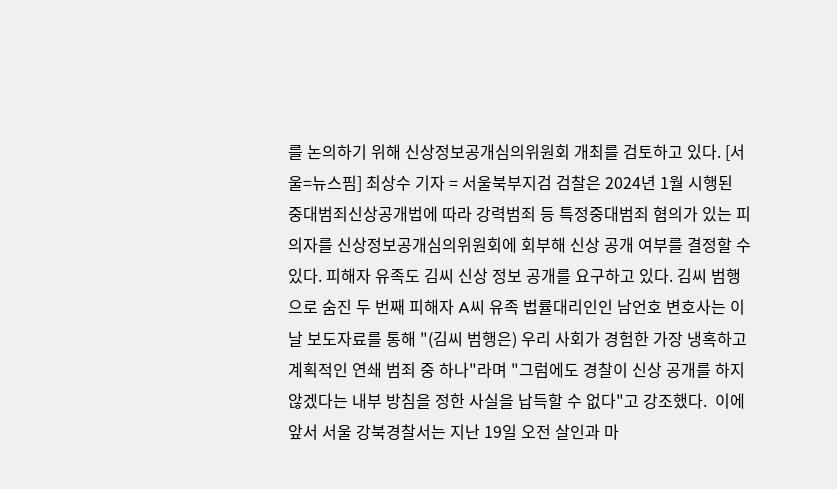를 논의하기 위해 신상정보공개심의위원회 개최를 검토하고 있다. [서울=뉴스핌] 최상수 기자 = 서울북부지검 검찰은 2024년 1월 시행된 중대범죄신상공개법에 따라 강력범죄 등 특정중대범죄 혐의가 있는 피의자를 신상정보공개심의위원회에 회부해 신상 공개 여부를 결정할 수 있다. 피해자 유족도 김씨 신상 정보 공개를 요구하고 있다. 김씨 범행으로 숨진 두 번째 피해자 A씨 유족 법률대리인인 남언호 변호사는 이날 보도자료를 통해 "(김씨 범행은) 우리 사회가 경험한 가장 냉혹하고 계획적인 연쇄 범죄 중 하나"라며 "그럼에도 경찰이 신상 공개를 하지 않겠다는 내부 방침을 정한 사실을 납득할 수 없다"고 강조했다.  이에 앞서 서울 강북경찰서는 지난 19일 오전 살인과 마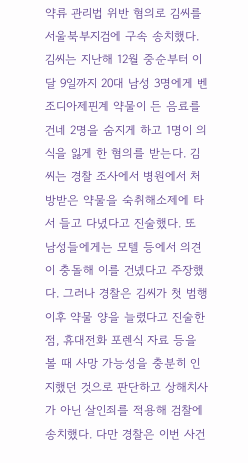약류 관리법 위반 혐의로 김씨를 서울북부지검에 구속 송치했다. 김씨는 지난해 12월 중순부터 이달 9일까지 20대 남성 3명에게 벤조디아제핀계 약물이 든 음료를 건네 2명을 숨지게 하고 1명이 의식을 잃게 한 혐의를 받는다. 김씨는 경찰 조사에서 병원에서 처방받은 약물을 숙취해소제에 타서 들고 다녔다고 진술했다. 또 남성들에게는 모텔 등에서 의견이 충돌해 이를 건넸다고 주장했다. 그러나 경찰은 김씨가 첫 범행 이후 약물 양을 늘렸다고 진술한 점, 휴대전화 포렌식 자료 등을 볼 때 사망 가능성을 충분히 인지했던 것으로 판단하고 상해치사가 아닌 살인죄를 적용해 검찰에 송치했다. 다만 경찰은 이번 사건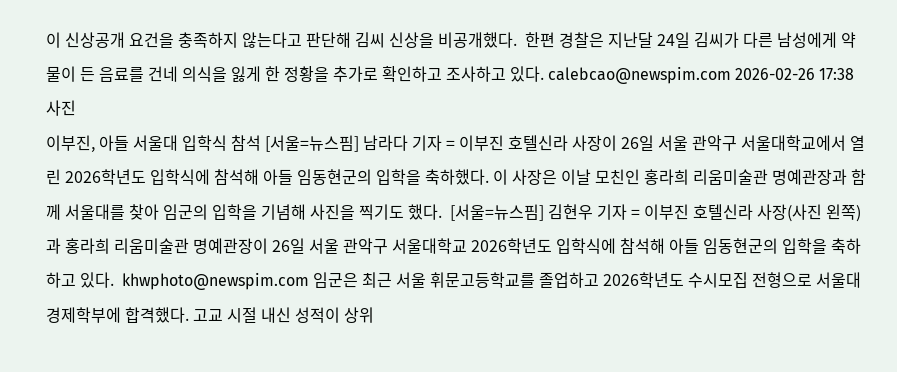이 신상공개 요건을 충족하지 않는다고 판단해 김씨 신상을 비공개했다.  한편 경찰은 지난달 24일 김씨가 다른 남성에게 약물이 든 음료를 건네 의식을 잃게 한 정황을 추가로 확인하고 조사하고 있다. calebcao@newspim.com 2026-02-26 17:38
사진
이부진, 아들 서울대 입학식 참석 [서울=뉴스핌] 남라다 기자 = 이부진 호텔신라 사장이 26일 서울 관악구 서울대학교에서 열린 2026학년도 입학식에 참석해 아들 임동현군의 입학을 축하했다. 이 사장은 이날 모친인 홍라희 리움미술관 명예관장과 함께 서울대를 찾아 임군의 입학을 기념해 사진을 찍기도 했다.  [서울=뉴스핌] 김현우 기자 = 이부진 호텔신라 사장(사진 왼쪽)과 홍라희 리움미술관 명예관장이 26일 서울 관악구 서울대학교 2026학년도 입학식에 참석해 아들 임동현군의 입학을 축하하고 있다.  khwphoto@newspim.com 임군은 최근 서울 휘문고등학교를 졸업하고 2026학년도 수시모집 전형으로 서울대 경제학부에 합격했다. 고교 시절 내신 성적이 상위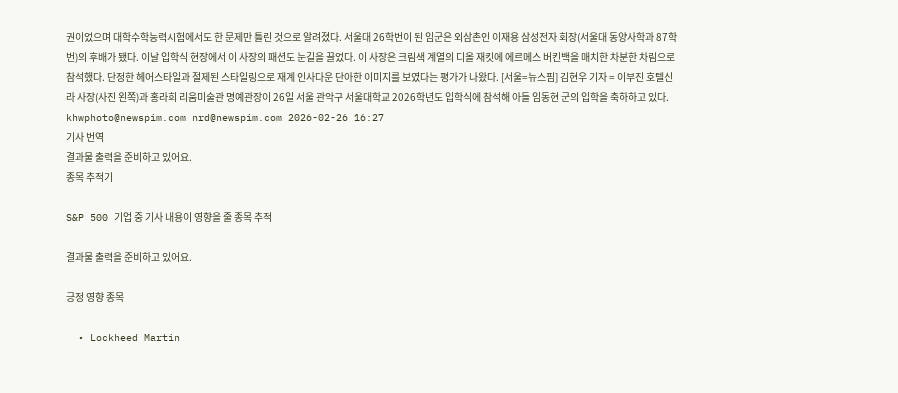권이었으며 대학수학능력시험에서도 한 문제만 틀린 것으로 알려졌다. 서울대 26학번이 된 임군은 외삼촌인 이재용 삼성전자 회장(서울대 동양사학과 87학번)의 후배가 됐다. 이날 입학식 현장에서 이 사장의 패션도 눈길을 끌었다. 이 사장은 크림색 계열의 디올 재킷에 에르메스 버킨백을 매치한 차분한 차림으로 참석했다. 단정한 헤어스타일과 절제된 스타일링으로 재계 인사다운 단아한 이미지를 보였다는 평가가 나왔다. [서울=뉴스핌] 김현우 기자 = 이부진 호텔신라 사장(사진 왼쪽)과 홍라희 리움미술관 명예관장이 26일 서울 관악구 서울대학교 2026학년도 입학식에 참석해 아들 임동현 군의 입학을 축하하고 있다. khwphoto@newspim.com nrd@newspim.com 2026-02-26 16:27
기사 번역
결과물 출력을 준비하고 있어요.
종목 추적기

S&P 500 기업 중 기사 내용이 영향을 줄 종목 추적

결과물 출력을 준비하고 있어요.

긍정 영향 종목

  • Lockheed Martin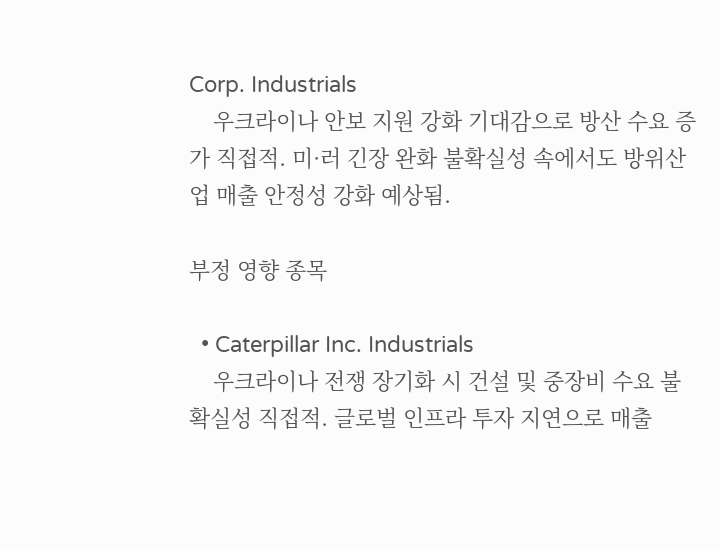Corp. Industrials
    우크라이나 안보 지원 강화 기대감으로 방산 수요 증가 직접적. 미·러 긴장 완화 불확실성 속에서도 방위산업 매출 안정성 강화 예상됨.

부정 영향 종목

  • Caterpillar Inc. Industrials
    우크라이나 전쟁 장기화 시 건설 및 중장비 수요 불확실성 직접적. 글로벌 인프라 투자 지연으로 매출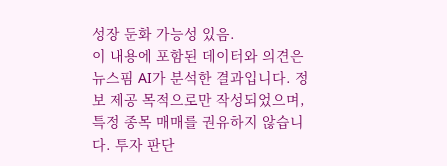성장 둔화 가능성 있음.
이 내용에 포함된 데이터와 의견은 뉴스핌 AI가 분석한 결과입니다. 정보 제공 목적으로만 작성되었으며, 특정 종목 매매를 권유하지 않습니다. 투자 판단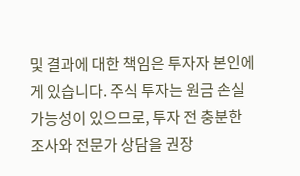및 결과에 대한 책임은 투자자 본인에게 있습니다. 주식 투자는 원금 손실 가능성이 있으므로, 투자 전 충분한 조사와 전문가 상담을 권장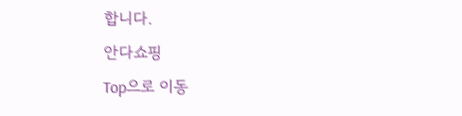합니다.
안다쇼핑
Top으로 이동